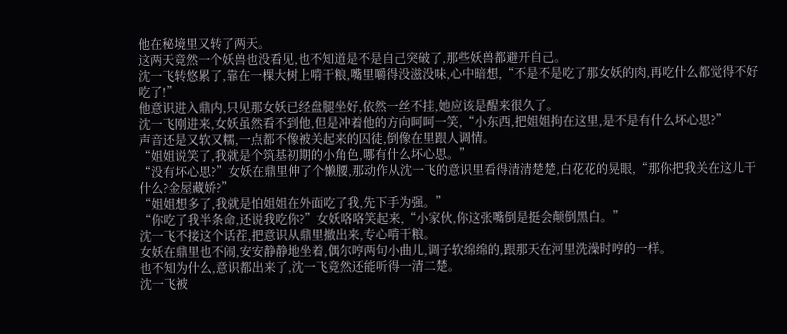他在秘境里又转了两天。
这两天竟然一个妖兽也没看见,也不知道是不是自己突破了,那些妖兽都避开自己。
沈一飞转悠累了,靠在一棵大树上啃干粮,嘴里嚼得没滋没味,心中暗想,“不是不是吃了那女妖的肉,再吃什么都觉得不好吃了!”
他意识进入鼎内,只见那女妖已经盘腿坐好,依然一丝不挂,她应该是醒来很久了。
沈一飞刚进来,女妖虽然看不到他,但是冲着他的方向呵呵一笑,“小东西,把姐姐拘在这里,是不是有什么坏心思?”
声音还是又软又糯,一点都不像被关起来的囚徒,倒像在里跟人调情。
“姐姐说笑了,我就是个筑基初期的小角色,哪有什么坏心思。”
“没有坏心思?”女妖在鼎里伸了个懒腰,那动作从沈一飞的意识里看得清清楚楚,白花花的晃眼,“那你把我关在这儿干什么?金屋藏娇?”
“姐姐想多了,我就是怕姐姐在外面吃了我,先下手为强。”
“你吃了我半条命,还说我吃你?”女妖咯咯笑起来,“小家伙,你这张嘴倒是挺会颠倒黑白。”
沈一飞不接这个话茬,把意识从鼎里撤出来,专心啃干粮。
女妖在鼎里也不闹,安安静静地坐着,偶尔哼两句小曲儿,调子软绵绵的,跟那天在河里洗澡时哼的一样。
也不知为什么,意识都出来了,沈一飞竟然还能听得一清二楚。
沈一飞被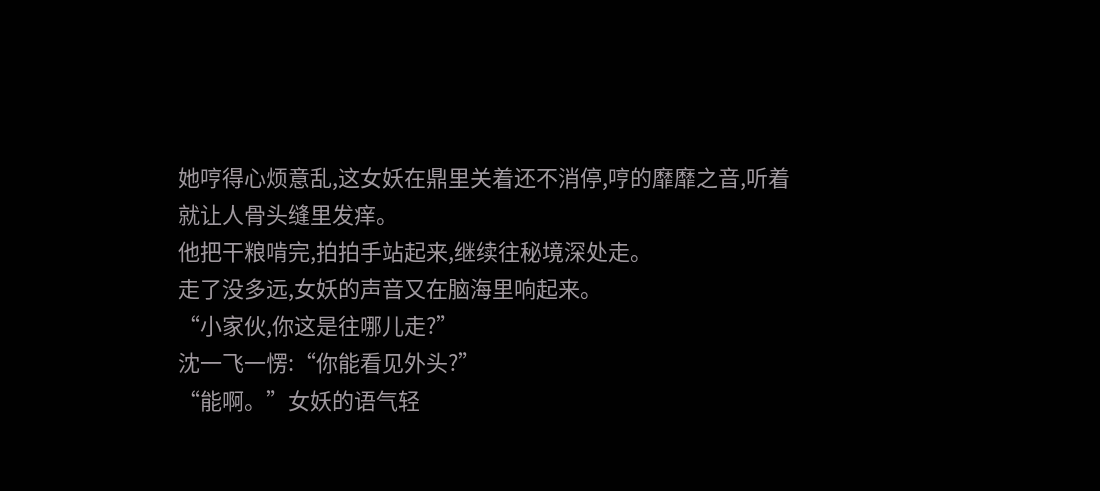她哼得心烦意乱,这女妖在鼎里关着还不消停,哼的靡靡之音,听着就让人骨头缝里发痒。
他把干粮啃完,拍拍手站起来,继续往秘境深处走。
走了没多远,女妖的声音又在脑海里响起来。
“小家伙,你这是往哪儿走?”
沈一飞一愣:“你能看见外头?”
“能啊。”女妖的语气轻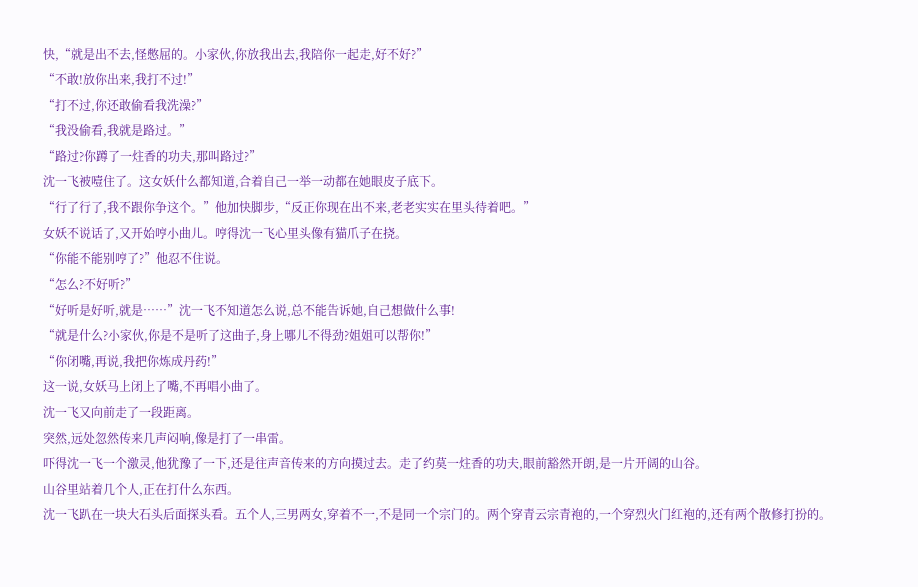快,“就是出不去,怪憋屈的。小家伙,你放我出去,我陪你一起走,好不好?”
“不敢!放你出来,我打不过!”
“打不过,你还敢偷看我洗澡?”
“我没偷看,我就是路过。”
“路过?你蹲了一炷香的功夫,那叫路过?”
沈一飞被噎住了。这女妖什么都知道,合着自己一举一动都在她眼皮子底下。
“行了行了,我不跟你争这个。”他加快脚步,“反正你现在出不来,老老实实在里头待着吧。”
女妖不说话了,又开始哼小曲儿。哼得沈一飞心里头像有猫爪子在挠。
“你能不能别哼了?”他忍不住说。
“怎么?不好听?”
“好听是好听,就是……”沈一飞不知道怎么说,总不能告诉她,自己想做什么事!
“就是什么?小家伙,你是不是听了这曲子,身上哪儿不得劲?姐姐可以帮你!”
“你闭嘴,再说,我把你炼成丹药!”
这一说,女妖马上闭上了嘴,不再唱小曲了。
沈一飞又向前走了一段距离。
突然,远处忽然传来几声闷响,像是打了一串雷。
吓得沈一飞一个激灵,他犹豫了一下,还是往声音传来的方向摸过去。走了约莫一炷香的功夫,眼前豁然开朗,是一片开阔的山谷。
山谷里站着几个人,正在打什么东西。
沈一飞趴在一块大石头后面探头看。五个人,三男两女,穿着不一,不是同一个宗门的。两个穿青云宗青袍的,一个穿烈火门红袍的,还有两个散修打扮的。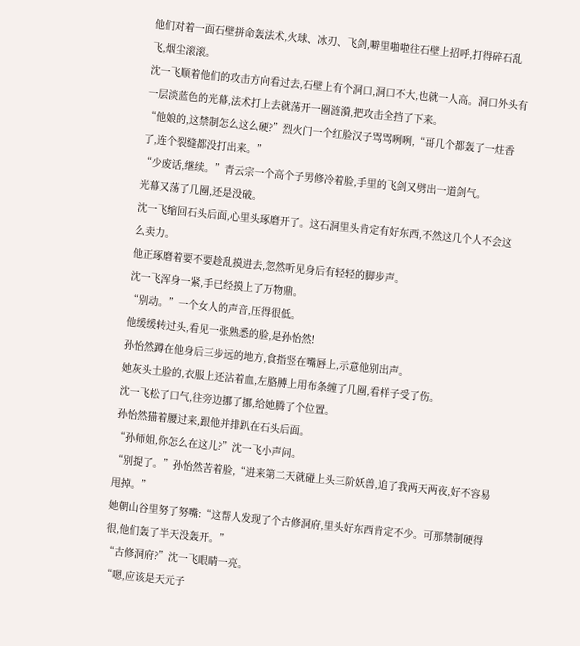他们对着一面石壁拼命轰法术,火球、冰刃、飞剑,噼里啪啦往石壁上招呼,打得碎石乱飞,烟尘滚滚。
沈一飞顺着他们的攻击方向看过去,石壁上有个洞口,洞口不大,也就一人高。洞口外头有一层淡蓝色的光幕,法术打上去就荡开一圈涟漪,把攻击全挡了下来。
“他娘的,这禁制怎么这么硬?”烈火门一个红脸汉子骂骂咧咧,“哥几个都轰了一炷香了,连个裂缝都没打出来。”
“少废话,继续。”青云宗一个高个子男修冷着脸,手里的飞剑又劈出一道剑气。
光幕又荡了几圈,还是没破。
沈一飞缩回石头后面,心里头琢磨开了。这石洞里头肯定有好东西,不然这几个人不会这么卖力。
他正琢磨着要不要趁乱摸进去,忽然听见身后有轻轻的脚步声。
沈一飞浑身一紧,手已经摸上了万物鼎。
“别动。”一个女人的声音,压得很低。
他缓缓转过头,看见一张熟悉的脸,是孙怡然!
孙怡然蹲在他身后三步远的地方,食指竖在嘴唇上,示意他别出声。
她灰头土脸的,衣服上还沾着血,左胳膊上用布条缠了几圈,看样子受了伤。
沈一飞松了口气,往旁边挪了挪,给她腾了个位置。
孙怡然猫着腰过来,跟他并排趴在石头后面。
“孙师姐,你怎么在这儿?”沈一飞小声问。
“别提了。”孙怡然苦着脸,“进来第二天就碰上头三阶妖兽,追了我两天两夜,好不容易甩掉。”
她朝山谷里努了努嘴:“这帮人发现了个古修洞府,里头好东西肯定不少。可那禁制硬得很,他们轰了半天没轰开。”
“古修洞府?”沈一飞眼睛一亮。
“嗯,应该是天元子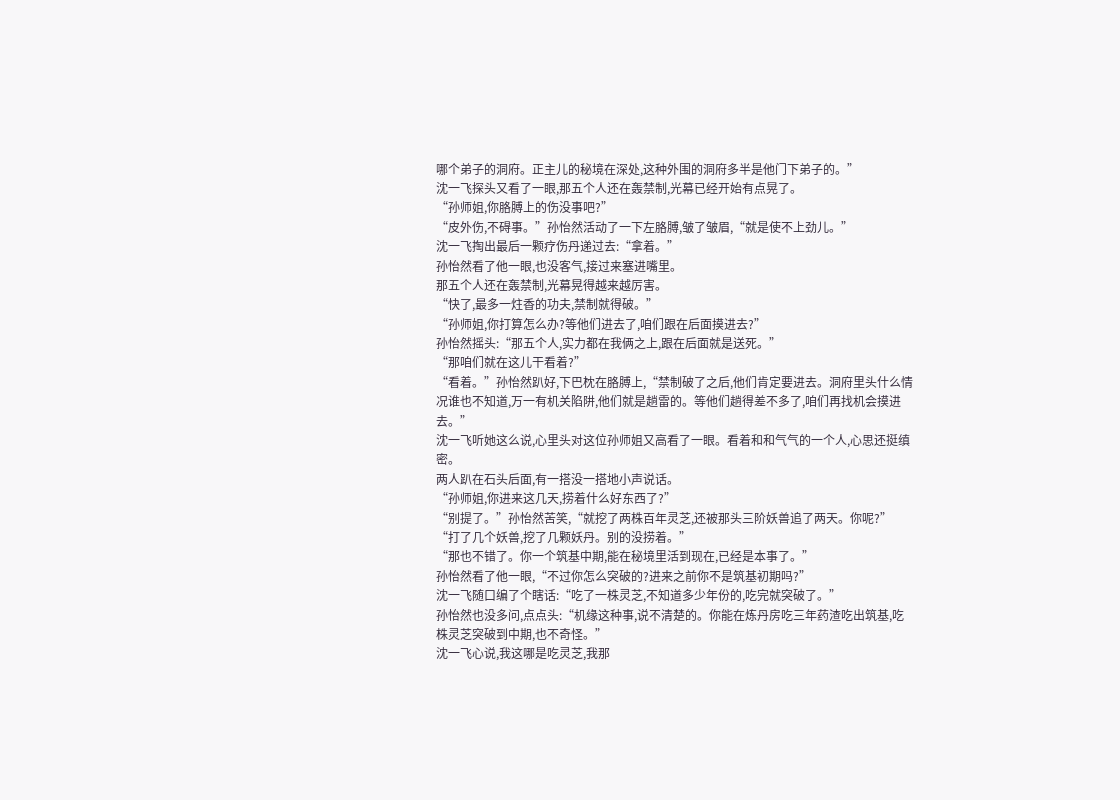哪个弟子的洞府。正主儿的秘境在深处,这种外围的洞府多半是他门下弟子的。”
沈一飞探头又看了一眼,那五个人还在轰禁制,光幕已经开始有点晃了。
“孙师姐,你胳膊上的伤没事吧?”
“皮外伤,不碍事。”孙怡然活动了一下左胳膊,皱了皱眉,“就是使不上劲儿。”
沈一飞掏出最后一颗疗伤丹递过去:“拿着。”
孙怡然看了他一眼,也没客气,接过来塞进嘴里。
那五个人还在轰禁制,光幕晃得越来越厉害。
“快了,最多一炷香的功夫,禁制就得破。”
“孙师姐,你打算怎么办?等他们进去了,咱们跟在后面摸进去?”
孙怡然摇头:“那五个人,实力都在我俩之上,跟在后面就是送死。”
“那咱们就在这儿干看着?”
“看着。”孙怡然趴好,下巴枕在胳膊上,“禁制破了之后,他们肯定要进去。洞府里头什么情况谁也不知道,万一有机关陷阱,他们就是趟雷的。等他们趟得差不多了,咱们再找机会摸进去。”
沈一飞听她这么说,心里头对这位孙师姐又高看了一眼。看着和和气气的一个人,心思还挺缜密。
两人趴在石头后面,有一搭没一搭地小声说话。
“孙师姐,你进来这几天,捞着什么好东西了?”
“别提了。”孙怡然苦笑,“就挖了两株百年灵芝,还被那头三阶妖兽追了两天。你呢?”
“打了几个妖兽,挖了几颗妖丹。别的没捞着。”
“那也不错了。你一个筑基中期,能在秘境里活到现在,已经是本事了。”
孙怡然看了他一眼,“不过你怎么突破的?进来之前你不是筑基初期吗?”
沈一飞随口编了个瞎话:“吃了一株灵芝,不知道多少年份的,吃完就突破了。”
孙怡然也没多问,点点头:“机缘这种事,说不清楚的。你能在炼丹房吃三年药渣吃出筑基,吃株灵芝突破到中期,也不奇怪。”
沈一飞心说,我这哪是吃灵芝,我那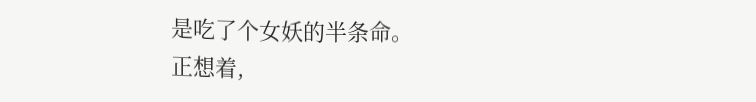是吃了个女妖的半条命。
正想着,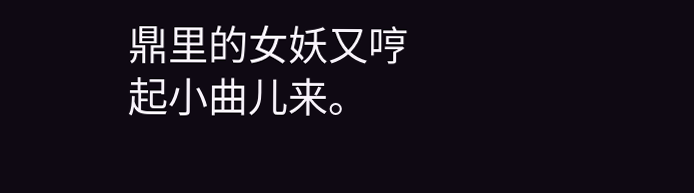鼎里的女妖又哼起小曲儿来。